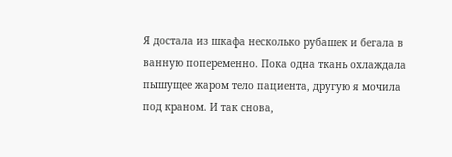Я достала из шкафа несколько рубашек и бегала в ванную попеременно. Пока одна ткань охлаждала пышущее жаром тело пациента, другую я мочила под краном. И так снова,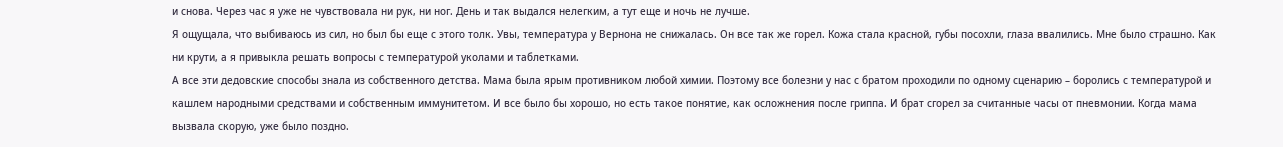и снова. Через час я уже не чувствовала ни рук, ни ног. День и так выдался нелегким, а тут еще и ночь не лучше.
Я ощущала, что выбиваюсь из сил, но был бы еще с этого толк. Увы, температура у Вернона не снижалась. Он все так же горел. Кожа стала красной, губы посохли, глаза ввалились. Мне было страшно. Как ни крути, а я привыкла решать вопросы с температурой уколами и таблетками.
А все эти дедовские способы знала из собственного детства. Мама была ярым противником любой химии. Поэтому все болезни у нас с братом проходили по одному сценарию – боролись с температурой и кашлем народными средствами и собственным иммунитетом. И все было бы хорошо, но есть такое понятие, как осложнения после гриппа. И брат сгорел за считанные часы от пневмонии. Когда мама вызвала скорую, уже было поздно.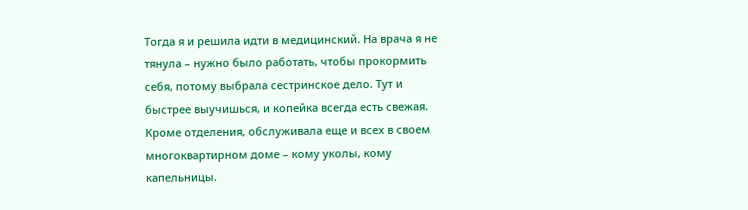Тогда я и решила идти в медицинский. На врача я не тянула – нужно было работать, чтобы прокормить себя, потому выбрала сестринское дело. Тут и быстрее выучишься, и копейка всегда есть свежая. Кроме отделения, обслуживала еще и всех в своем многоквартирном доме – кому уколы, кому капельницы.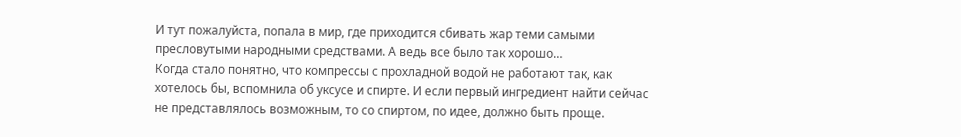И тут пожалуйста, попала в мир, где приходится сбивать жар теми самыми пресловутыми народными средствами. А ведь все было так хорошо…
Когда стало понятно, что компрессы с прохладной водой не работают так, как хотелось бы, вспомнила об уксусе и спирте. И если первый ингредиент найти сейчас не представлялось возможным, то со спиртом, по идее, должно быть проще.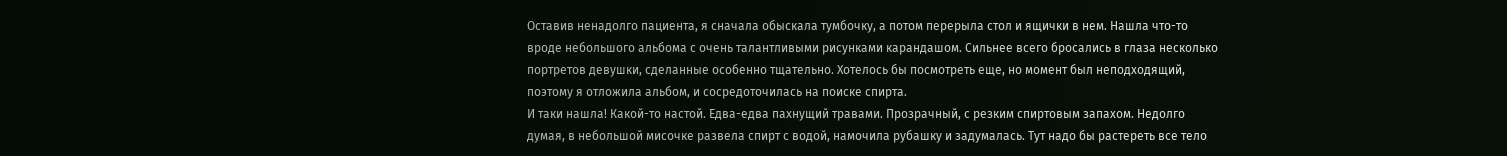Оставив ненадолго пациента, я сначала обыскала тумбочку, а потом перерыла стол и ящички в нем. Нашла что-то вроде небольшого альбома с очень талантливыми рисунками карандашом. Сильнее всего бросались в глаза несколько портретов девушки, сделанные особенно тщательно. Хотелось бы посмотреть еще, но момент был неподходящий, поэтому я отложила альбом, и сосредоточилась на поиске спирта.
И таки нашла! Какой-то настой. Едва-едва пахнущий травами. Прозрачный, с резким спиртовым запахом. Недолго думая, в небольшой мисочке развела спирт с водой, намочила рубашку и задумалась. Тут надо бы растереть все тело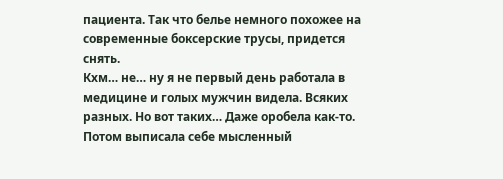пациента. Так что белье немного похожее на современные боксерские трусы, придется снять.
Кхм… не… ну я не первый день работала в медицине и голых мужчин видела. Всяких разных. Но вот таких… Даже оробела как-то. Потом выписала себе мысленный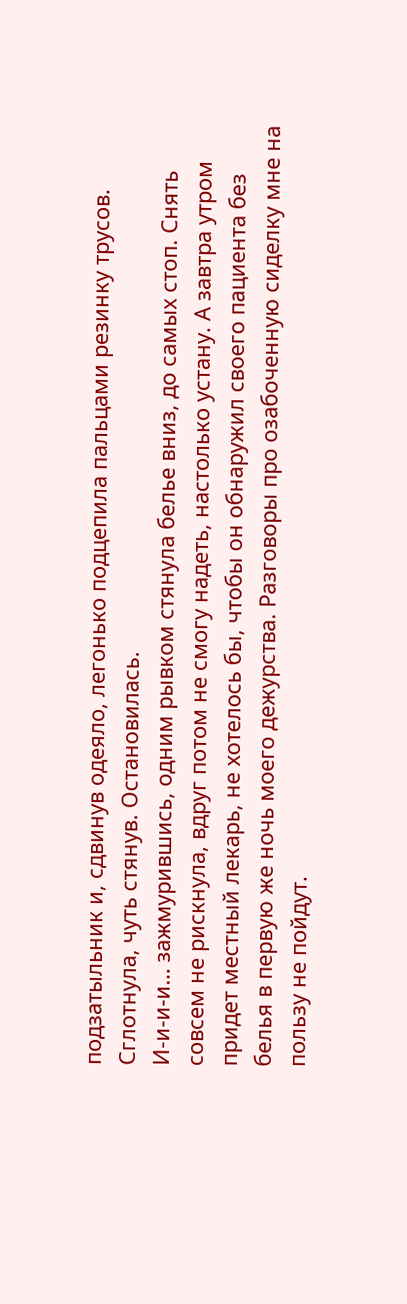подзатыльник и, сдвинув одеяло, легонько подцепила пальцами резинку трусов. Сглотнула, чуть стянув. Остановилась.
И-и-и-и… зажмурившись, одним рывком стянула белье вниз, до самых стоп. Снять совсем не рискнула, вдруг потом не смогу надеть, настолько устану. А завтра утром придет местный лекарь, не хотелось бы, чтобы он обнаружил своего пациента без белья в первую же ночь моего дежурства. Разговоры про озабоченную сиделку мне на пользу не пойдут.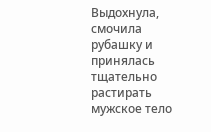Выдохнула, смочила рубашку и принялась тщательно растирать мужское тело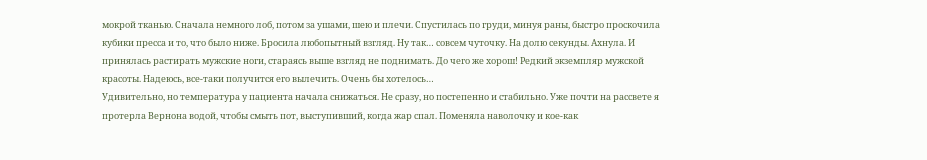мокрой тканью. Сначала немного лоб, потом за ушами, шею и плечи. Спустилась по груди, минуя раны, быстро проскочила кубики пресса и то, что было ниже. Бросила любопытный взгляд. Ну так… совсем чуточку. На долю секунды. Ахнула. И принялась растирать мужские ноги, стараясь выше взгляд не поднимать. До чего же хорош! Редкий экземпляр мужской красоты. Надеюсь, все-таки получится его вылечить. Очень бы хотелось…
Удивительно, но температура у пациента начала снижаться. Не сразу, но постепенно и стабильно. Уже почти на рассвете я протерла Вернона водой, чтобы смыть пот, выступивший, когда жар спал. Поменяла наволочку и кое-как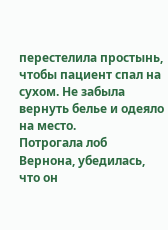перестелила простынь, чтобы пациент спал на сухом. Не забыла вернуть белье и одеяло на место.
Потрогала лоб Вернона, убедилась, что он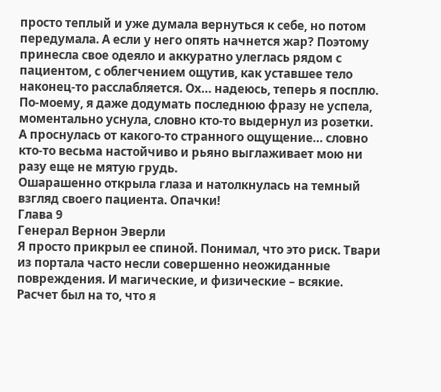просто теплый и уже думала вернуться к себе, но потом передумала. А если у него опять начнется жар? Поэтому принесла свое одеяло и аккуратно улеглась рядом с пациентом, с облегчением ощутив, как уставшее тело наконец-то расслабляется. Ох… надеюсь, теперь я посплю.
По-моему, я даже додумать последнюю фразу не успела, моментально уснула, словно кто-то выдернул из розетки.
А проснулась от какого-то странного ощущение… словно кто-то весьма настойчиво и рьяно выглаживает мою ни разу еще не мятую грудь.
Ошарашенно открыла глаза и натолкнулась на темный взгляд своего пациента. Опачки!
Глава 9
Генерал Вернон Эверли
Я просто прикрыл ее спиной. Понимал, что это риск. Твари из портала часто несли совершенно неожиданные повреждения. И магические, и физические – всякие. Расчет был на то, что я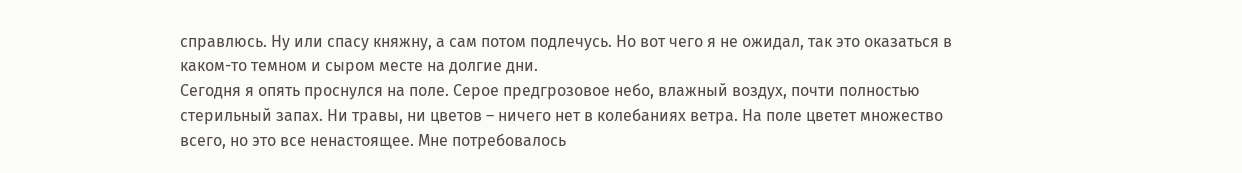справлюсь. Ну или спасу княжну, а сам потом подлечусь. Но вот чего я не ожидал, так это оказаться в каком-то темном и сыром месте на долгие дни.
Сегодня я опять проснулся на поле. Серое предгрозовое небо, влажный воздух, почти полностью стерильный запах. Ни травы, ни цветов – ничего нет в колебаниях ветра. На поле цветет множество всего, но это все ненастоящее. Мне потребовалось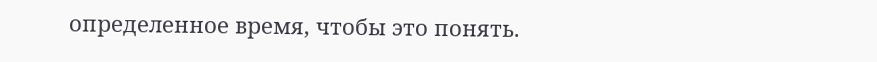определенное время, чтобы это понять.